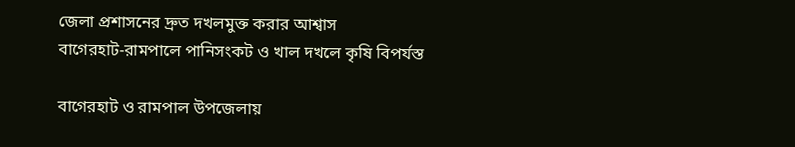জেলা প্রশাসনের দ্রুত দখলমুক্ত করার আশ্বাস
বাগেরহাট-রামপালে পানিসংকট ও খাল দখলে কৃষি বিপর্যস্ত

বাগেরহাট ও রামপাল উপজেলায়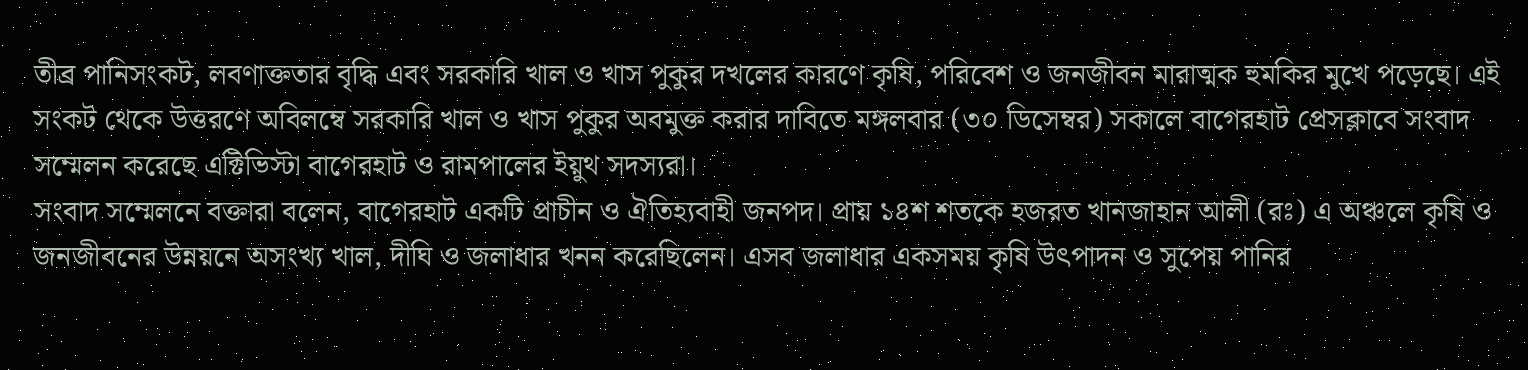তীব্র পানিসংকট, লবণাক্ততার বৃদ্ধি এবং সরকারি খাল ও খাস পুকুর দখলের কারণে কৃষি, পরিবেশ ও জনজীবন মারাত্মক হুমকির মুখে পড়েছে। এই সংকট থেকে উত্তরণে অবিলম্বে সরকারি খাল ও খাস পুকুর অবমুক্ত করার দাবিতে মঙ্গলবার (৩০ ডিসেম্বর) সকালে বাগেরহাট প্রেসক্লাবে সংবাদ সম্মেলন করেছে এক্টিভিস্টা বাগেরহাট ও রামপালের ইয়ুথ সদস্যরা।
সংবাদ সম্মেলনে বক্তারা বলেন, বাগেরহাট একটি প্রাচীন ও ঐতিহ্যবাহী জনপদ। প্রায় ১৪শ শতকে হজরত খানজাহান আলী (রঃ) এ অঞ্চলে কৃষি ও জনজীবনের উন্নয়নে অসংখ্য খাল, দীঘি ও জলাধার খনন করেছিলেন। এসব জলাধার একসময় কৃষি উৎপাদন ও সুপেয় পানির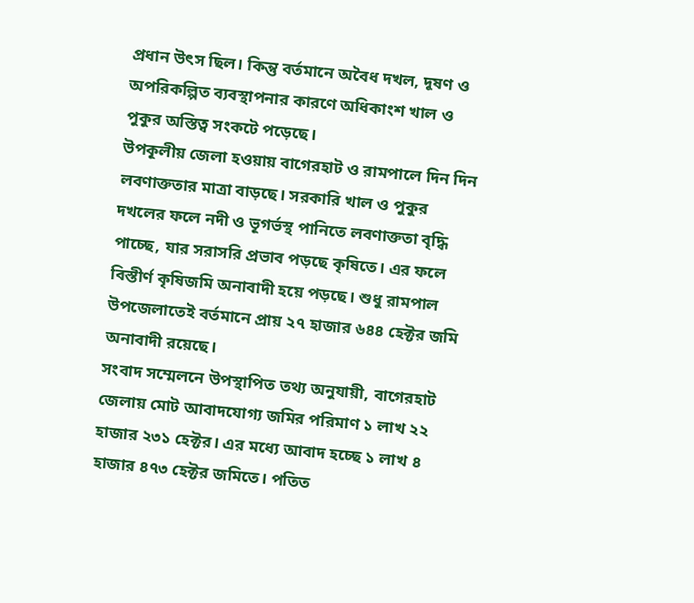প্রধান উৎস ছিল। কিন্তু বর্তমানে অবৈধ দখল, দূষণ ও অপরিকল্পিত ব্যবস্থাপনার কারণে অধিকাংশ খাল ও পুকুর অস্তিত্ব সংকটে পড়েছে।
উপকূলীয় জেলা হওয়ায় বাগেরহাট ও রামপালে দিন দিন লবণাক্ততার মাত্রা বাড়ছে। সরকারি খাল ও পুকুর দখলের ফলে নদী ও ভূগর্ভস্থ পানিতে লবণাক্ততা বৃদ্ধি পাচ্ছে, যার সরাসরি প্রভাব পড়ছে কৃষিতে। এর ফলে বিস্তীর্ণ কৃষিজমি অনাবাদী হয়ে পড়ছে। শুধু রামপাল উপজেলাতেই বর্তমানে প্রায় ২৭ হাজার ৬৪৪ হেক্টর জমি অনাবাদী রয়েছে।
সংবাদ সম্মেলনে উপস্থাপিত তথ্য অনুযায়ী, বাগেরহাট জেলায় মোট আবাদযোগ্য জমির পরিমাণ ১ লাখ ২২ হাজার ২৩১ হেক্টর। এর মধ্যে আবাদ হচ্ছে ১ লাখ ৪ হাজার ৪৭৩ হেক্টর জমিতে। পতিত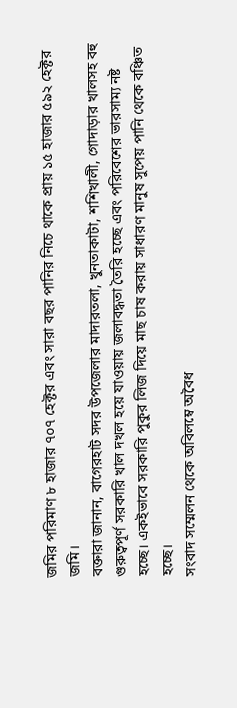জমির পরিমাণ ৮ হাজার ৭০৭ হেক্টর এবং সারা বছর পানির নিচে থাকে প্রায় ১৫ হাজার ৫৯২ হেক্টর জমি।
বক্তারা জানান, বাগেরহাট সদর উপজেলার মাদারতলা, খুনতাকাটা, শশিখালী, গোদাড়ার খালসহ বহু গুরুত্বপূর্ণ সরকারি খাল দখল হয়ে যাওয়ায় জলাবদ্ধতা তৈরি হচ্ছে এবং পরিবেশের ভারসাম্য নষ্ট হচ্ছে। একইভাবে সরকারি পুকুর লিজ দিয়ে মাছ চাষ করায় সাধারণ মানুষ সুপেয় পানি থেকে বঞ্চিত হচ্ছে।
সংবাদ সম্মেলন থেকে অবিলম্বে অবৈধ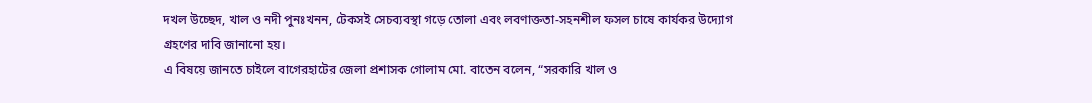দখল উচ্ছেদ, খাল ও নদী পুনঃখনন, টেকসই সেচব্যবস্থা গড়ে তোলা এবং লবণাক্ততা-সহনশীল ফসল চাষে কার্যকর উদ্যোগ গ্রহণের দাবি জানানো হয়।
এ বিষয়ে জানতে চাইলে বাগেরহাটের জেলা প্রশাসক গোলাম মো. বাতেন বলেন, “সরকারি খাল ও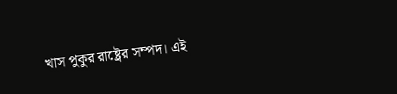খাস পুকুর রাষ্ট্রের সম্পদ। এই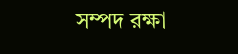সম্পদ রক্ষা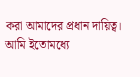করা আমাদের প্রধান দায়িত্ব। আমি ইতোমধ্যে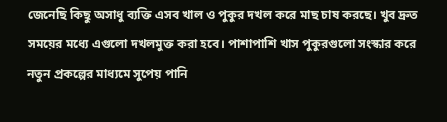জেনেছি কিছু অসাধু ব্যক্তি এসব খাল ও পুকুর দখল করে মাছ চাষ করছে। খুব দ্রুত সময়ের মধ্যে এগুলো দখলমুক্ত করা হবে। পাশাপাশি খাস পুকুরগুলো সংস্কার করে নতুন প্রকল্পের মাধ্যমে সুপেয় পানি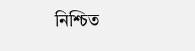নিশ্চিত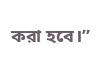করা হবে।”